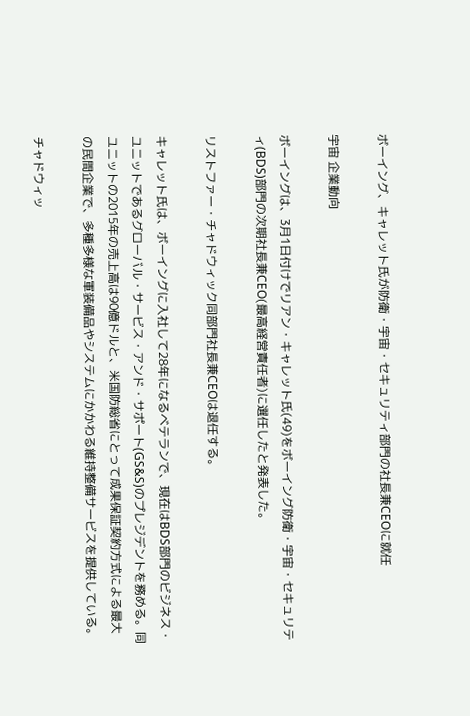ボーイング、キャレット氏が防衛・宇宙・セキュリティ部門の社長兼CEOに就任

宇宙 企業動向

ボーイングは、3月1日付けでリアン・キャレット氏(49)をボーイング防衛・宇宙・セキュリティ(BDS)部門の次期社長兼CEO(最高経営責任者)に選任したと発表した。

リストファー・チャドウィック同部門社長兼CEOは退任する。

キャレット氏は、ボーイングに入社して28年になるベテランで、現在はBDS部門のビジネス・ユニットであるグローバル・サービス・アンド・サポート(GS&S)のプレジデントを務める。同ユニットの2015年の売上高は90億ドルと、米国防総省にとって成果保証契約方式による最大の民間企業で、多種多様な軍装備品やシステムにかかわる維持整備サービスを提供している。

チャドウィッ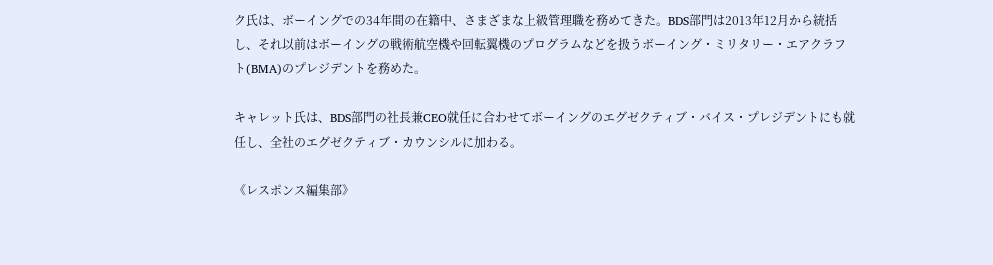ク氏は、ボーイングでの34年間の在籍中、さまざまな上級管理職を務めてきた。BDS部門は2013年12月から統括し、それ以前はボーイングの戦術航空機や回転翼機のプログラムなどを扱うボーイング・ミリタリー・エアクラフト(BMA)のプレジデントを務めた。

キャレット氏は、BDS部門の社長兼CEO就任に合わせてボーイングのエグゼクティブ・バイス・プレジデントにも就任し、全社のエグゼクティブ・カウンシルに加わる。

《レスポンス編集部》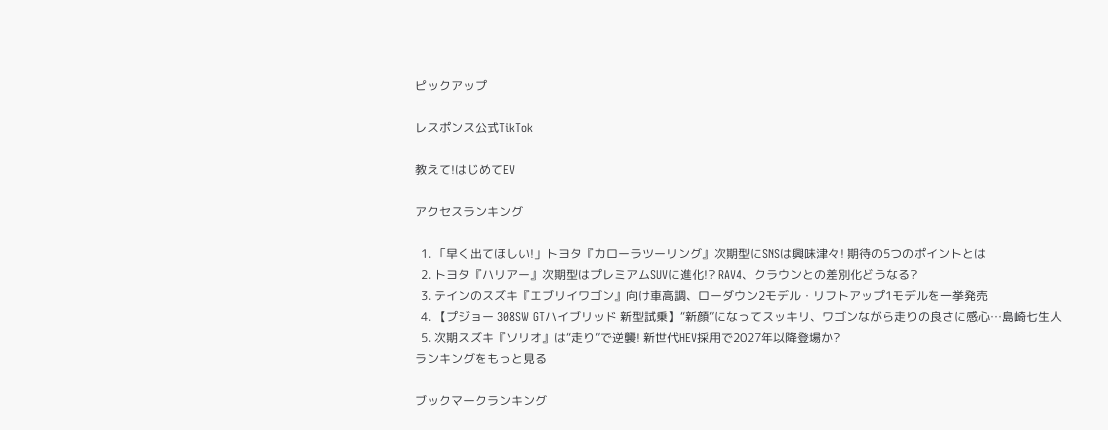ピックアップ

レスポンス公式TikTok

教えて!はじめてEV

アクセスランキング

  1. 「早く出てほしい!」トヨタ『カローラツーリング』次期型にSNSは興味津々! 期待の5つのポイントとは
  2. トヨタ『ハリアー』次期型はプレミアムSUVに進化!? RAV4、クラウンとの差別化どうなる?
  3. テインのスズキ『エブリイワゴン』向け車高調、ローダウン2モデル・リフトアップ1モデルを一挙発売
  4. 【プジョー 308SW GTハイブリッド 新型試乗】“新顔”になってスッキリ、ワゴンながら走りの良さに感心…島崎七生人
  5. 次期スズキ『ソリオ』は“走り”で逆襲! 新世代HEV採用で2027年以降登場か?
ランキングをもっと見る

ブックマークランキング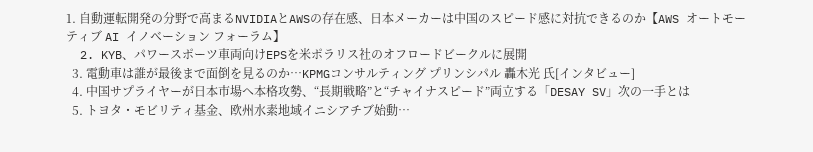1. 自動運転開発の分野で高まるNVIDIAとAWSの存在感、日本メーカーは中国のスピード感に対抗できるのか【AWS オートモーティブ AI イノベーション フォーラム】
  2. KYB、パワースポーツ車両向けEPSを米ポラリス社のオフロードビークルに展開
  3. 電動車は誰が最後まで面倒を見るのか…KPMGコンサルティング プリンシパル 轟木光 氏[インタビュー]
  4. 中国サプライヤーが日本市場へ本格攻勢、“長期戦略”と“チャイナスピード”両立する「DESAY SV」次の一手とは
  5. トヨタ・モビリティ基金、欧州水素地域イニシアチブ始動…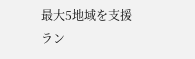最大5地域を支援
ラン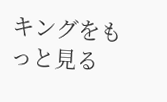キングをもっと見る